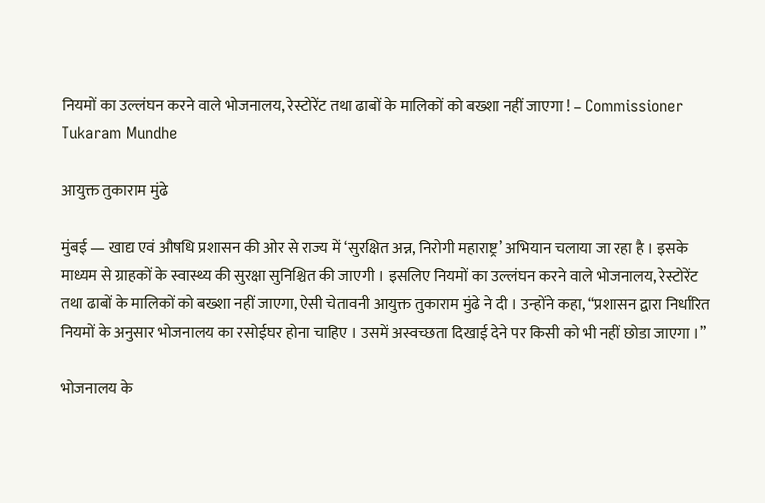नियमों का उल्लंघन करने वाले भोजनालय, रेस्टोरेंट तथा ढाबों के मालिकों को बख्शा नहीं जाएगा ! – Commissioner Tukaram Mundhe

आयुक्त तुकाराम मुंढे

मुंबई — खाद्य एवं औषधि प्रशासन की ओर से राज्य में ‘सुरक्षित अन्न, निरोगी महाराष्ट्र’ अभियान चलाया जा रहा है । इसके माध्यम से ग्राहकों के स्वास्थ्य की सुरक्षा सुनिश्चित की जाएगी । इसलिए नियमों का उल्लंघन करने वाले भोजनालय, रेस्टोरेंट तथा ढाबों के मालिकों को बख्शा नहीं जाएगा, ऐसी चेतावनी आयुक्त तुकाराम मुंढे ने दी । उन्होंने कहा, “प्रशासन द्वारा निर्धारित नियमों के अनुसार भोजनालय का रसोईघर होना चाहिए । उसमें अस्वच्छता दिखाई देने पर किसी को भी नहीं छोडा जाएगा ।”

भोजनालय के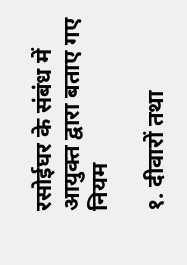रसोईघर के संबंध में आयुक्त द्वारा बताए गए नियम

१. दीवारों तथा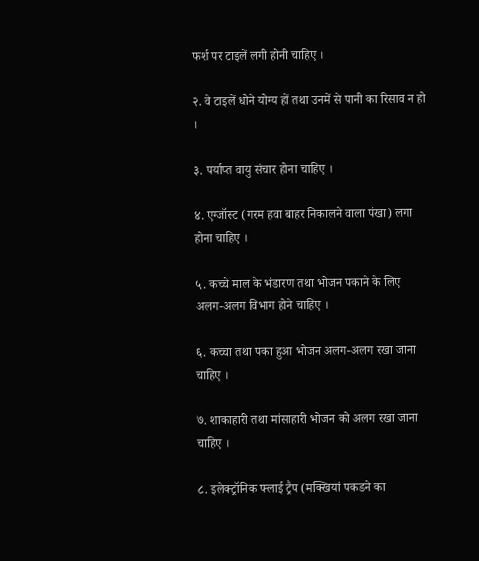फर्श पर टाइलें लगी होनी चाहिए ।

२. वे टाइलें धोने योग्य हों तथा उनमें से पानी का रिसाव न हो ।

३. पर्याप्त वायु संचार होना चाहिए ।

४. एग्जॉस्ट (गरम हवा बाहर निकालने वाला पंखा) लगा होना चाहिए ।

५. कच्चे माल के भंडारण तथा भोजन पकाने के लिए अलग-अलग विभाग होने चाहिए ।

६. कच्चा तथा पका हुआ भोजन अलग-अलग रखा जाना चाहिए ।

७. शाकाहारी तथा मांसाहारी भोजन को अलग रखा जाना चाहिए ।

८. इलेक्ट्रॉनिक फ्लाई ट्रैप (मक्खियां पकडने का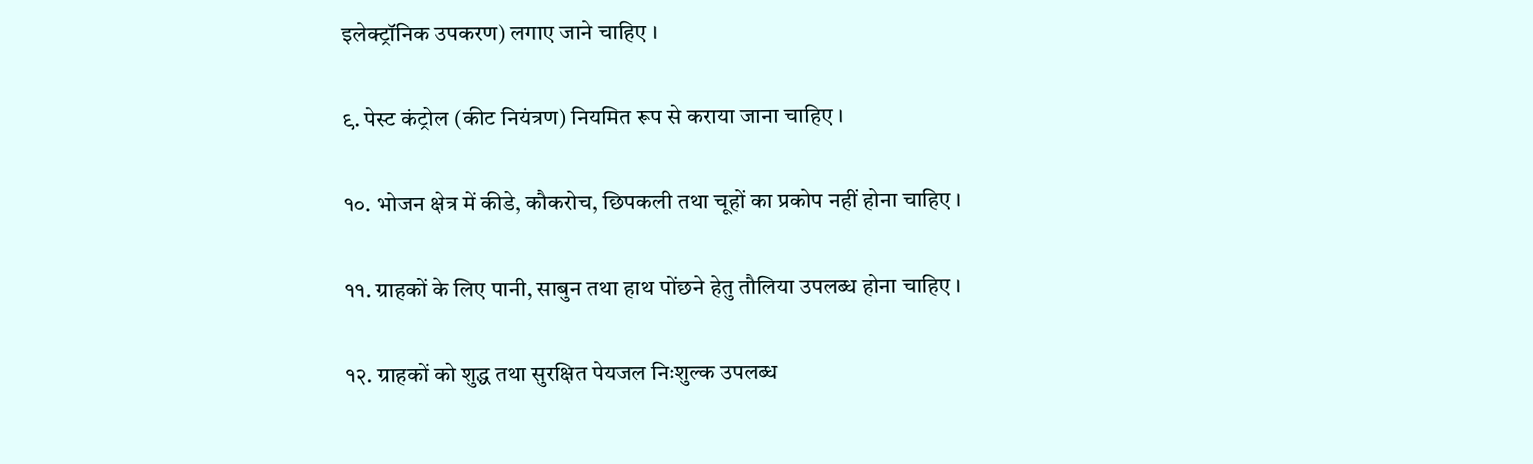इलेक्ट्रॉनिक उपकरण) लगाए जाने चाहिए ।

९. पेस्ट कंट्रोल (कीट नियंत्रण) नियमित रूप से कराया जाना चाहिए ।

१०. भोजन क्षेत्र में कीडे, कौकरोच, छिपकली तथा चूहों का प्रकोप नहीं होना चाहिए ।

११. ग्राहकों के लिए पानी, साबुन तथा हाथ पोंछने हेतु तौलिया उपलब्ध होना चाहिए ।

१२. ग्राहकों को शुद्ध तथा सुरक्षित पेयजल निःशुल्क उपलब्ध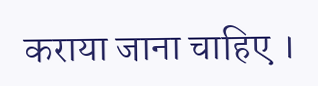कराया जाना चाहिए ।